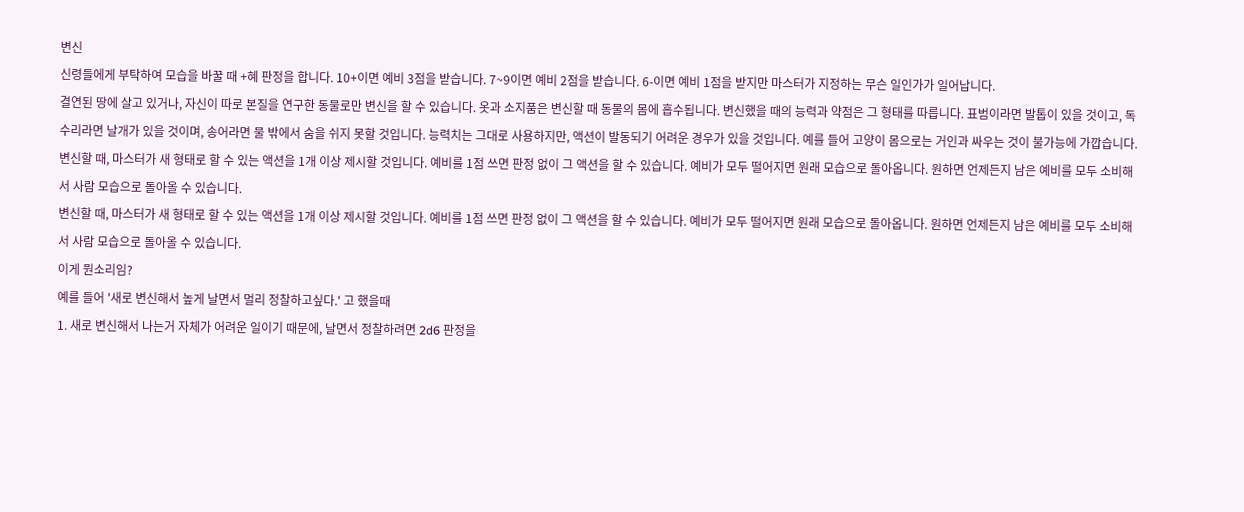변신
신령들에게 부탁하여 모습을 바꿀 때 +혜 판정을 합니다. 10+이면 예비 3점을 받습니다. 7~9이면 예비 2점을 받습니다. 6-이면 예비 1점을 받지만 마스터가 지정하는 무슨 일인가가 일어납니다.
결연된 땅에 살고 있거나, 자신이 따로 본질을 연구한 동물로만 변신을 할 수 있습니다. 옷과 소지품은 변신할 때 동물의 몸에 흡수됩니다. 변신했을 때의 능력과 약점은 그 형태를 따릅니다. 표범이라면 발톱이 있을 것이고, 독수리라면 날개가 있을 것이며, 송어라면 물 밖에서 숨을 쉬지 못할 것입니다. 능력치는 그대로 사용하지만, 액션이 발동되기 어려운 경우가 있을 것입니다. 예를 들어 고양이 몸으로는 거인과 싸우는 것이 불가능에 가깝습니다. 변신할 때, 마스터가 새 형태로 할 수 있는 액션을 1개 이상 제시할 것입니다. 예비를 1점 쓰면 판정 없이 그 액션을 할 수 있습니다. 예비가 모두 떨어지면 원래 모습으로 돌아옵니다. 원하면 언제든지 남은 예비를 모두 소비해서 사람 모습으로 돌아올 수 있습니다.
변신할 때, 마스터가 새 형태로 할 수 있는 액션을 1개 이상 제시할 것입니다. 예비를 1점 쓰면 판정 없이 그 액션을 할 수 있습니다. 예비가 모두 떨어지면 원래 모습으로 돌아옵니다. 원하면 언제든지 남은 예비를 모두 소비해서 사람 모습으로 돌아올 수 있습니다.
이게 뭔소리임?
예를 들어 '새로 변신해서 높게 날면서 멀리 정찰하고싶다.' 고 했을때
1. 새로 변신해서 나는거 자체가 어려운 일이기 때문에, 날면서 정찰하려면 2d6 판정을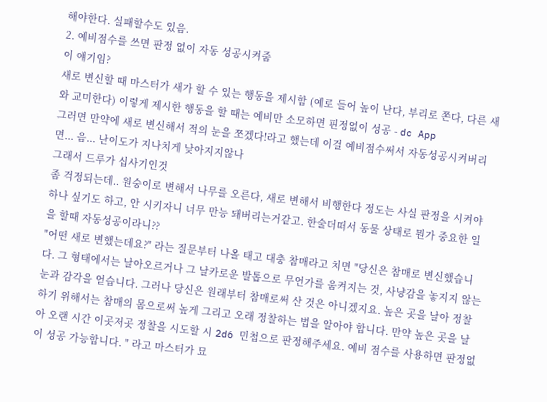해야한다. 실패할수도 있음.
2. 예비점수를 쓰면 판정 없이 자동 성공시켜줌
이 얘기임?
새로 변신할 때 마스터가 새가 할 수 있는 행동을 제시함 (예로 들어 높이 난다, 부리로 쫀다, 다른 새와 교미한다) 이렇게 제시한 행동을 할 때는 예비만 소모하면 핀정없이 성공 - dc App
그러면 만약에 새로 변신해서 적의 눈을 쪼겠다!라고 했는데 이걸 예비점수써서 자동성공시켜버리면... 음... 난이도가 지나치게 낮아지지않나
그래서 드루가 십사기인것
좀 걱정되는데.. 원숭이로 변해서 나무를 오른다, 새로 변해서 비행한다 정도는 사실 판정을 시켜야하나 싶기도 하고, 안 시키자니 너무 만능 돼버리는거같고. 한술더떠서 동물 상태로 뭔가 중요한 일을 할때 자동성공이라니??
"어떤 새로 변했는데요?" 라는 질문부터 나올 태고 대충 참매라고 치면 "당신은 참매로 변신했습니다. 그 형태에서는 날아오르거나 그 날카로운 발톱으로 무언가를 움켜지는 것, 사냥감을 놓지지 않는 눈과 감각을 얻습니다. 그러나 당신은 원래부터 참매로써 산 것은 아니겠지요. 높은 곳을 날아 정찰하기 위해서는 참매의 몸으로써 높게 그리고 오래 정찰하는 법을 알아야 합니다. 만약 높은 곳을 날아 오랜 시간 이곳저곳 정찰을 시도할 시 2d6 민첩으로 판정해주세요. 예비 점수를 사용하면 판정없이 성공 가능합니다. " 라고 마스터가 묘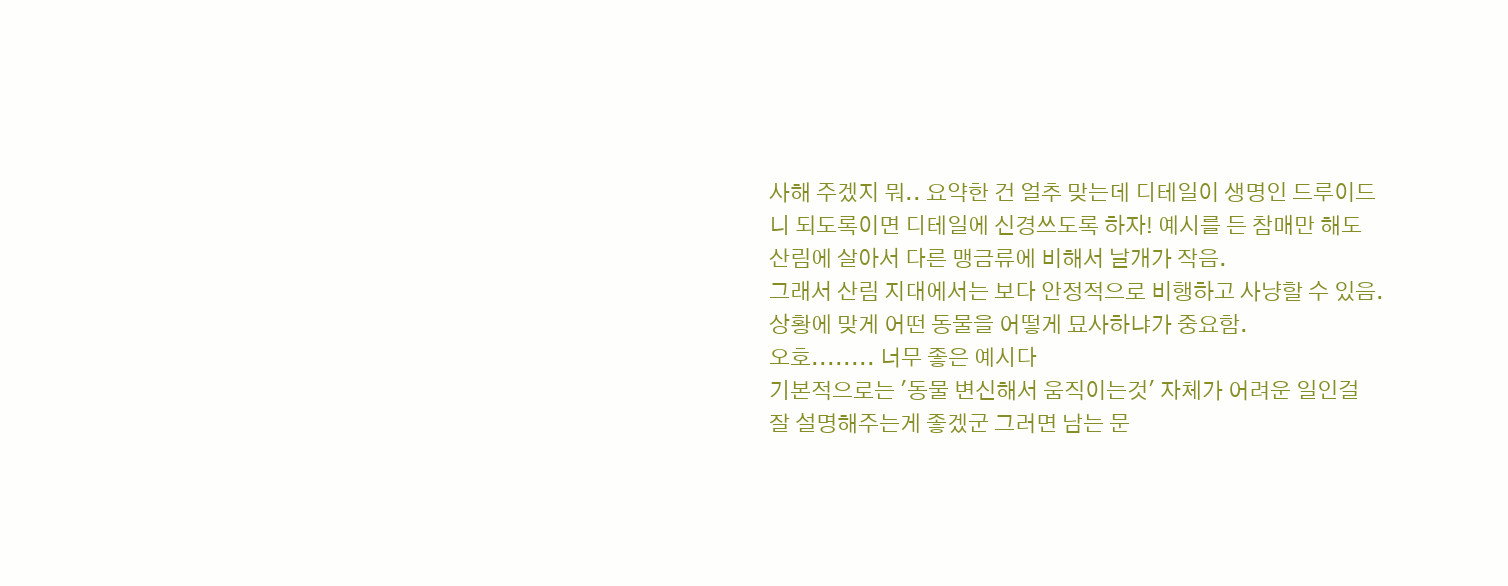사해 주겠지 뭐.. 요약한 건 얼추 맞는데 디테일이 생명인 드루이드니 되도록이면 디테일에 신경쓰도록 하자! 예시를 든 참매만 해도 산림에 살아서 다른 맹금류에 비해서 날개가 작음.
그래서 산림 지대에서는 보다 안정적으로 비행하고 사냥할 수 있음. 상황에 맞게 어떤 동물을 어떻게 묘사하냐가 중요함.
오호........ 너무 좋은 예시다
기본적으로는 '동물 변신해서 움직이는것' 자체가 어려운 일인걸 잘 설명해주는게 좋겠군 그러면 남는 문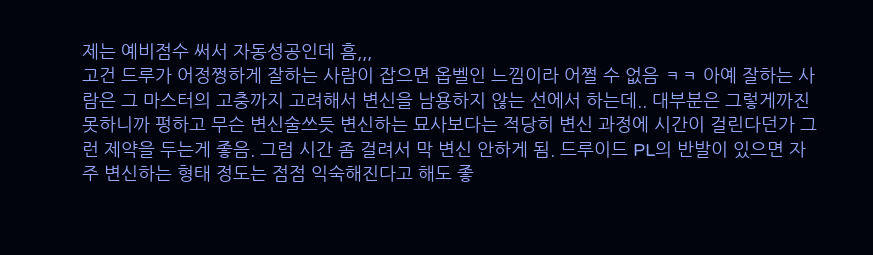제는 예비점수 써서 자동성공인데 흠,,,
고건 드루가 어정쩡하게 잘하는 사람이 잡으면 옵벨인 느낌이라 어쩔 수 없음 ㅋㅋ 아예 잘하는 사람은 그 마스터의 고충까지 고려해서 변신을 남용하지 않는 선에서 하는데.. 대부분은 그렇게까진 못하니까 펑하고 무슨 변신술쓰듯 변신하는 묘사보다는 적당히 변신 과정에 시간이 걸린다던가 그런 제약을 두는게 좋음. 그럼 시간 좀 걸려서 막 변신 안하게 됨. 드루이드 PL의 반발이 있으면 자주 변신하는 형태 정도는 점점 익숙해진다고 해도 좋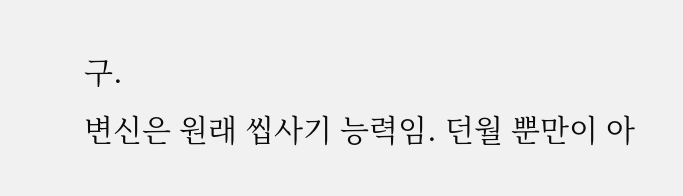구.
변신은 원래 씹사기 능력임. 던월 뿐만이 아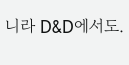니라 D&D에서도.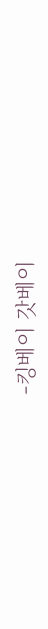-킹베이 갓베이